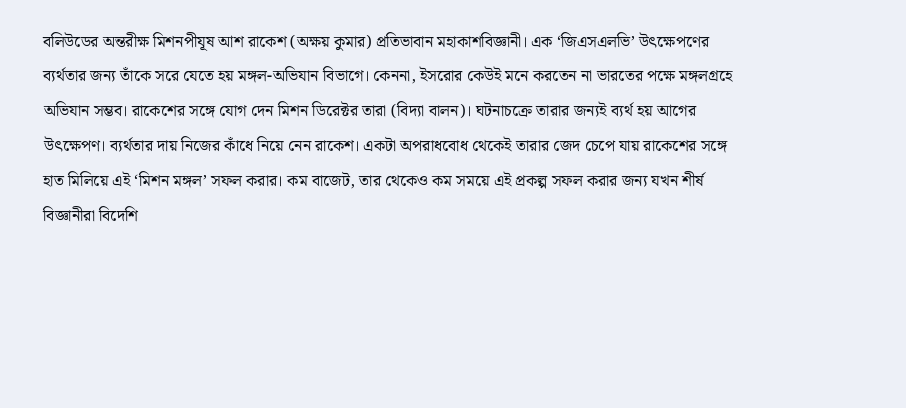বলিউডের অন্তরীক্ষ মিশনপীযূষ আশ রাকেশ (অক্ষয় কুমার) প্রতিভাবান মহাকাশবিজ্ঞানী। এক ‘জিএসএলভি’ উৎক্ষেপণের ব্যর্থতার জন্য তাঁকে সরে যেতে হয় মঙ্গল-অভিযান বিভাগে। কেননা, ইসরোর কেউই মনে করতেন না ভারতের পক্ষে মঙ্গলগ্রহে অভিযান সম্ভব। রাকেশের সঙ্গে যোগ দেন মিশন ডিরেক্টর তারা (বিদ্যা বালন)। ঘটনাচক্রে তারার জন্যই ব্যর্থ হয় আগের উৎক্ষেপণ। ব্যর্থতার দায় নিজের কাঁধে নিয়ে নেন রাকেশ। একটা অপরাধবোধ থেকেই তারার জেদ চেপে যায় রাকেশের সঙ্গে হাত মিলিয়ে এই ‘মিশন মঙ্গল’ সফল করার। কম বাজেট, তার থেকেও কম সময়ে এই প্রকল্প সফল করার জন্য যখন শীর্ষ বিজ্ঞানীরা বিদেশি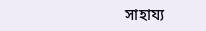সাহায্য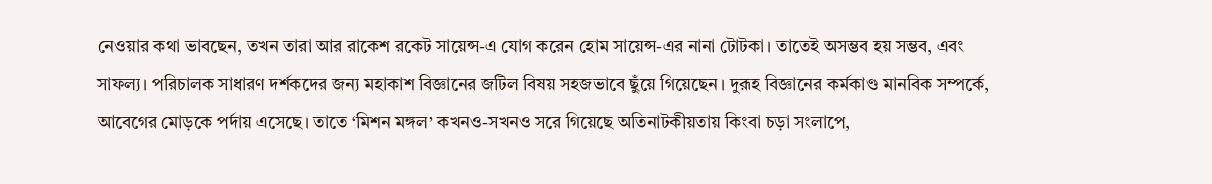নেওয়ার কথা ভাবছেন, তখন তারা আর রাকেশ রকেট সায়েন্স-এ যোগ করেন হোম সায়েন্স-এর নানা টোটকা। তাতেই অসম্ভব হয় সম্ভব, এবং সাফল্য। পরিচালক সাধারণ দর্শকদের জন্য মহাকাশ বিজ্ঞানের জটিল বিষয় সহজভাবে ছুঁয়ে গিয়েছেন। দুরূহ বিজ্ঞানের কর্মকাণ্ড মানবিক সম্পর্কে, আবেগের মোড়কে পর্দায় এসেছে। তাতে ‘মিশন মঙ্গল’ কখনও-সখনও সরে গিয়েছে অতিনাটকীয়তায় কিংবা চড়া সংলাপে,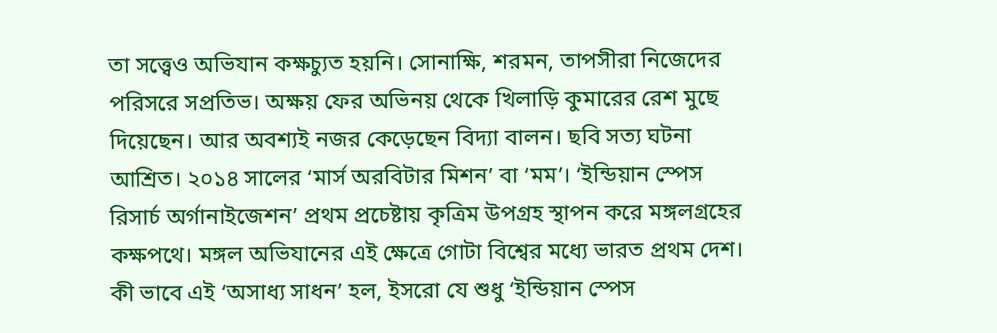তা সত্ত্বেও অভিযান কক্ষচ্যুত হয়নি। সোনাক্ষি, শরমন, তাপসীরা নিজেদের পরিসরে সপ্রতিভ। অক্ষয় ফের অভিনয় থেকে খিলাড়ি কুমারের রেশ মুছে দিয়েছেন। আর অবশ্যই নজর কেড়েছেন বিদ্যা বালন। ছবি সত্য ঘটনা আশ্রিত। ২০১৪ সালের ‘মার্স অরবিটার মিশন’ বা ‘মম’। ‘ইন্ডিয়ান স্পেস রিসার্চ অর্গানাইজেশন’ প্রথম প্রচেষ্টায় কৃত্রিম উপগ্রহ স্থাপন করে মঙ্গলগ্রহের কক্ষপথে। মঙ্গল অভিযানের এই ক্ষেত্রে গোটা বিশ্বের মধ্যে ভারত প্রথম দেশ। কী ভাবে এই ‘অসাধ্য সাধন’ হল, ইসরো যে শুধু ‘ইন্ডিয়ান স্পেস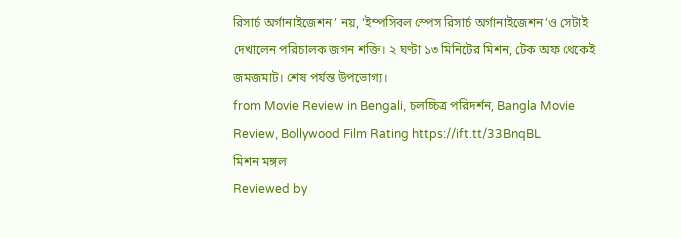রিসার্চ অর্গানাইজেশন’ নয়, ‘ইম্পসিবল স্পেস রিসার্চ অর্গানাইজেশন’ও সেটাই দেখালেন পরিচালক জগন শক্তি। ২ ঘণ্টা ১৩ মিনিটের মিশন, টেক অফ থেকেই জমজমাট। শেষ পর্যন্ত উপভোগ্য।
from Movie Review in Bengali, চলচ্চিত্র পরিদর্শন, Bangla Movie Review, Bollywood Film Rating https://ift.tt/33BnqBL
মিশন মঙ্গল
Reviewed by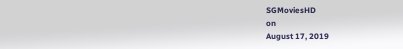SGMoviesHD
on
August 17, 2019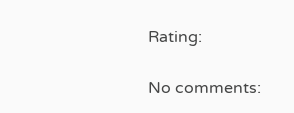Rating:

No comments: